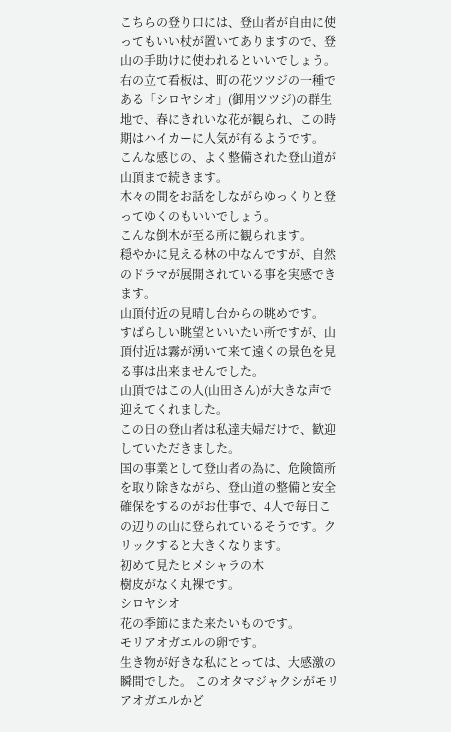こちらの登り口には、登山者が自由に使ってもいい杖が置いてありますので、登山の手助けに使われるといいでしょう。
右の立て看板は、町の花ツツジの一種である「シロヤシオ」(御用ツツジ)の群生地で、春にきれいな花が観られ、この時期はハイカーに人気が有るようです。
こんな感じの、よく整備された登山道が山頂まで続きます。
木々の間をお話をしながらゆっくりと登ってゆくのもいいでしょう。
こんな倒木が至る所に観られます。
穏やかに見える林の中なんですが、自然のドラマが展開されている事を実感できます。
山頂付近の見晴し台からの眺めです。
すばらしい眺望といいたい所ですが、山頂付近は霧が湧いて来て遠くの景色を見る事は出来ませんでした。
山頂ではこの人(山田さん)が大きな声で迎えてくれました。
この日の登山者は私達夫婦だけで、歓迎していただきました。
国の事業として登山者の為に、危険箇所を取り除きながら、登山道の整備と安全確保をするのがお仕事で、4人で毎日この辺りの山に登られているそうです。クリックすると大きくなります。
初めて見たヒメシャラの木
樹皮がなく丸裸です。
シロヤシオ
花の季節にまた来たいものです。
モリアオガエルの卵です。
生き物が好きな私にとっては、大感激の瞬間でした。 このオタマジャクシがモリアオガエルかど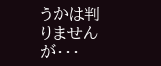うかは判りませんが・・・